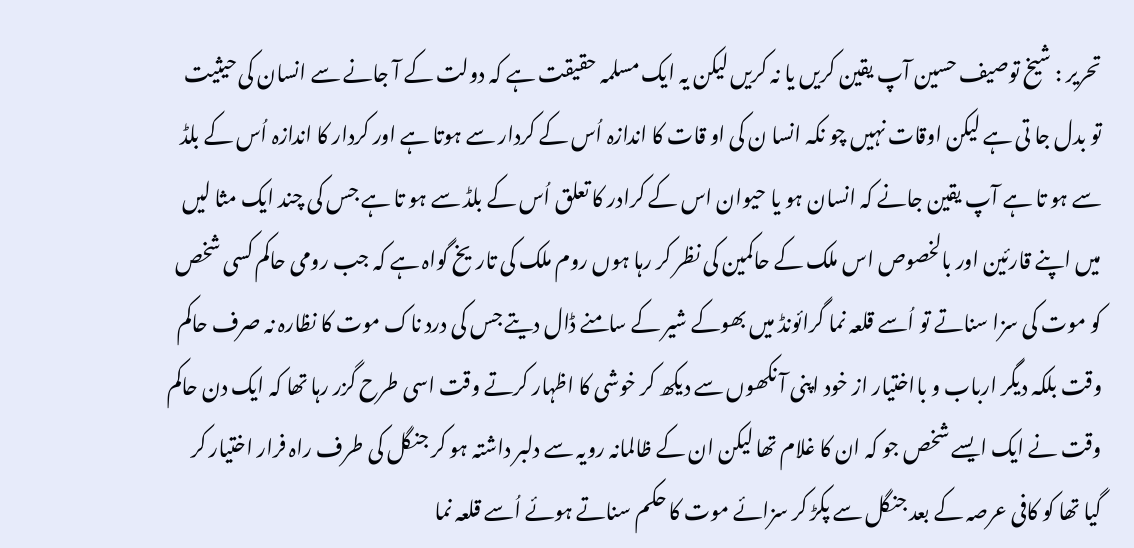تحریر : شیخ توصیف حسین آپ یقین کریں یا نہ کریں لیکن یہ ایک مسلمہ حقیقت ہے کہ دولت کے آ جانے سے انسان کی حیثیت تو بدل جا تی ہے لیکن اوقات نہیں چو نکہ انسا ن کی او قات کا اندازہ اُس کے کردار سے ہوتا ہے اور کردار کا اندازہ اُس کے بلڈ سے ہو تا ہے آپ یقین جانے کہ انسان ہو یا حیوان اس کے کرادر کا تعلق اُس کے بلڈ سے ہو تا ہے جس کی چند ایک مثا لیں میں اپنے قارئین اور بالخصوص اس ملک کے حاکمین کی نظر کر رہا ہوں روم ملک کی تاریخ گواہ ہے کہ جب رومی حاکم کسی شخص کو موت کی سزا سناتے تو اُسے قلعہ نما گرائونڈ میں بھوکے شیر کے سامنے ڈال دیتے جس کی درد ناک موت کا نظارہ نہ صرف حاکم وقت بلکہ دیگر ارباب و بااختیار از خود اپنی آ نکھوں سے دیکھ کر خوشی کا اظہار کرتے وقت اسی طرح گزر رہا تھا کہ ایک دن حاکم وقت نے ایک ایسے شخص جو کہ ان کا غلام تھا لیکن ان کے ظالمانہ رویہ سے دلبر داشتہ ہو کر جنگل کی طرف راہ فرار اختیار کر گیا تھا کو کافی عرصہ کے بعد جنگل سے پکڑ کر سزائے موت کا حکم سناتے ہوئے اُسے قلعہ نما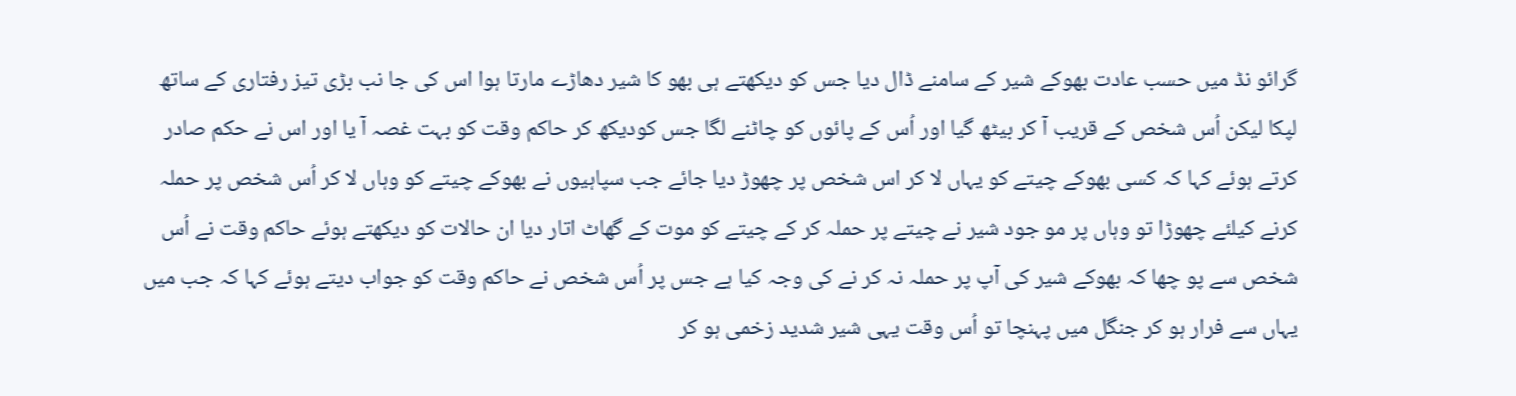گرائو نڈ میں حسب عادت بھوکے شیر کے سامنے ڈال دیا جس کو دیکھتے ہی بھو کا شیر دھاڑے مارتا ہوا اس کی جا نب بڑی تیز رفتاری کے ساتھ لپکا لیکن اُس شخص کے قریب آ کر بیٹھ گیا اور اُس کے پائوں کو چاٹنے لگا جس کودیکھ کر حاکم وقت کو بہت غصہ آ یا اور اس نے حکم صادر کرتے ہوئے کہا کہ کسی بھوکے چیتے کو یہاں لا کر اس شخص پر چھوڑ دیا جائے جب سپاہیوں نے بھوکے چیتے کو وہاں لا کر اُس شخص پر حملہ کرنے کیلئے چھوڑا تو وہاں پر مو جود شیر نے چیتے پر حملہ کر کے چیتے کو موت کے گھاٹ اتار دیا ان حالات کو دیکھتے ہوئے حاکم وقت نے اُس شخص سے پو چھا کہ بھوکے شیر کی آپ پر حملہ نہ کر نے کی وجہ کیا ہے جس پر اُس شخص نے حاکم وقت کو جواب دیتے ہوئے کہا کہ جب میں یہاں سے فرار ہو کر جنگل میں پہنچا تو اُس وقت یہی شیر شدید زخمی ہو کر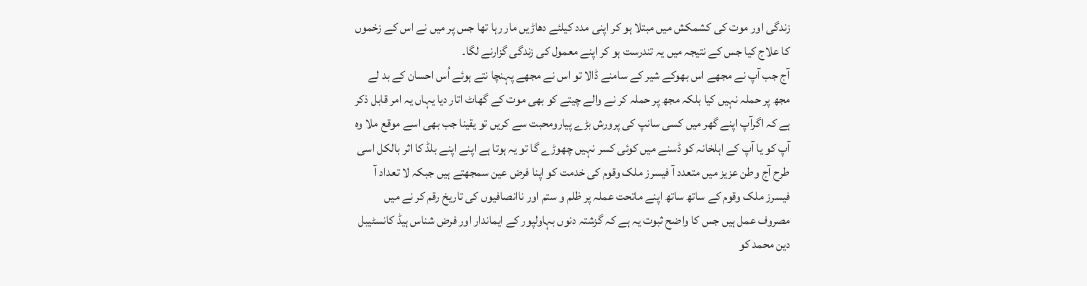زندگی اور موت کی کشمکش میں مبتلا ہو کر اپنی مدد کیلئے دھاڑیں مار رہا تھا جس پر میں نے اس کے زخموں کا علاج کیا جس کے نتیجہ میں یہ تندرست ہو کر اپنے معمول کی زندگی گزارنے لگا۔
آج جب آپ نے مجھے اس بھوکے شیر کے سامنے ڈالا تو اس نے مجھے پہنچا نتے ہوئے اُس احسان کے بد لے مجھ پر حملہ نہیں کیا بلکہ مجھ پر حملہ کر نے والے چیتے کو بھی موت کے گھاٹ اتار دیا یہاں یہ امر قابل ذکر ہے کہ اگرآپ اپنے گھر میں کسی سانپ کی پرورش بڑے پیارومحبت سے کریں تو یقینا جب بھی اسے موقع ملا وہ آپ کو یا آپ کے اہلخانہ کو ڈسنے میں کوئی کسر نہیں چھوڑے گا تو یہ ہوتا ہے اپنے اپنے بلڈ کا اثر بالکل اسی طرح آج وطن عزیز میں متعدد آ فیسرز ملک وقوم کی خدمت کو اپنا فرض عین سمجھتے ہیں جبکہ لا تعداد آ فیسرز ملک وقوم کے ساتھ ساتھ اپنے ماتحت عملہ پر ظلم و ستم اور ناانصافیوں کی تاریخ رقم کر نے میں مصروف عمل ہیں جس کا واضح ثبوت یہ ہے کہ گزشتہ دنوں بہاولپور کے ایماندار اور فرض شناس ہیڈ کانسٹیبل دین محمد کو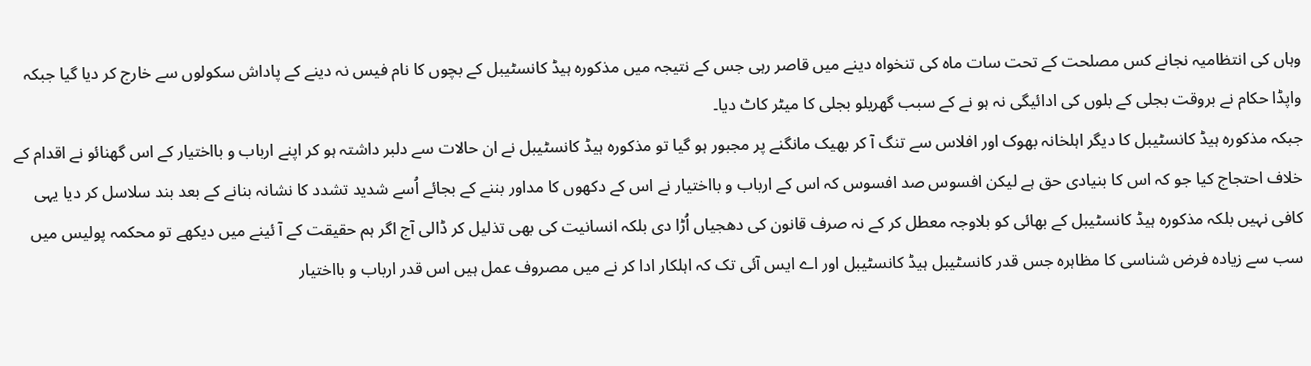وہاں کی انتظامیہ نجانے کس مصلحت کے تحت سات ماہ کی تنخواہ دینے میں قاصر رہی جس کے نتیجہ میں مذکورہ ہیڈ کانسٹیبل کے بچوں کا نام فیس نہ دینے کے پاداش سکولوں سے خارج کر دیا گیا جبکہ واپڈا حکام نے بروقت بجلی کے بلوں کی ادائیگی نہ ہو نے کے سبب گھریلو بجلی کا میٹر کاٹ دیا۔
جبکہ مذکورہ ہیڈ کانسٹیبل کا دیگر اہلخانہ بھوک اور افلاس سے تنگ آ کر بھیک مانگنے پر مجبور ہو گیا تو مذکورہ ہیڈ کانسٹیبل نے ان حالات سے دلبر داشتہ ہو کر اپنے ارباب و بااختیار کے اس گھنائو نے اقدام کے خلاف احتجاج کیا جو کہ اس کا بنیادی حق ہے لیکن افسوس صد افسوس کہ اس کے ارباب و بااختیار نے اس کے دکھوں کا مداور بننے کے بجائے اُسے شدید تشدد کا نشانہ بنانے کے بعد بند سلاسل کر دیا یہی کافی نہیں بلکہ مذکورہ ہیڈ کانسٹیبل کے بھائی کو بلاوجہ معطل کر کے نہ صرف قانون کی دھجیاں اُڑا دی بلکہ انسانیت کی بھی تذلیل کر ڈالی آج اگر ہم حقیقت کے آ ئینے میں دیکھے تو محکمہ پولیس میں سب سے زیادہ فرض شناسی کا مظاہرہ جس قدر کانسٹیبل ہیڈ کانسٹیبل اور اے ایس آئی تک کہ اہلکار ادا کر نے میں مصروف عمل ہیں اس قدر ارباب و بااختیار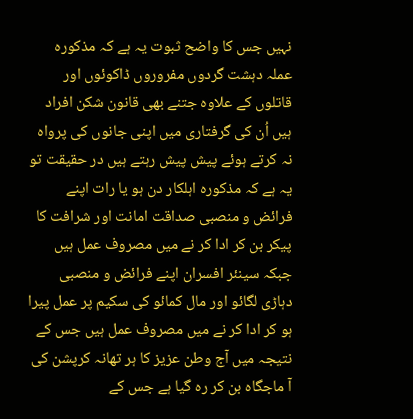نہیں جس کا واضح ثبوت یہ ہے کہ مذکورہ عملہ دہشت گردوں مفروروں ڈاکوئوں اور قاتلوں کے علاوہ جتنے بھی قانون شکن افراد ہیں اُن کی گرفتاری میں اپنی جانوں کی پرواہ نہ کرتے ہوئے پیش پیش رہتے ہیں در حقیقت تو یہ ہے کہ مذکورہ اہلکار دن ہو یا رات اپنے فرائض و منصبی صداقت امانت اور شرافت کا پیکر بن کر ادا کر نے میں مصروف عمل ہیں جبکہ سینئر افسران اپنے فرائض و منصبی دہاڑی لگائو اور مال کمائو کی سکیم پر عمل پیرا ہو کر ادا کر نے میں مصروف عمل ہیں جس کے نتیجہ میں آج وطن عزیز کا ہر تھانہ کرپشن کی آ ماجگاہ بن کر رہ گیا ہے جس کے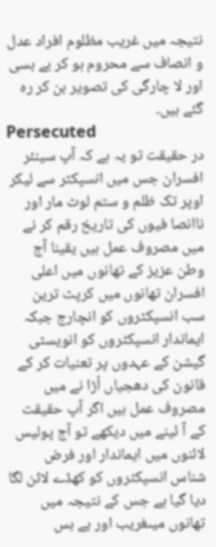نتیجہ میں غریب مظلوم افراد عدل و انصاف سے محروم ہو کر بے بسی اور لا چارگی کی تصویر بن کر رہ گئے ہیں۔
Persecuted
در حقیقت تو یہ ہے کہ آپ سینئر افسران جس میں انسپکٹر سے لیکر اوپر تک ظلم و ستم لوٹ مار اور ناانصا فیوں کی تاریخ رقم کر نے میں مصروف عمل ہیں یقینا آج وطن عزیز کے تھانوں میں اعلی افسران تھانوں میں کرپٹ ترین سب انسپکٹروں کو انچارج جبکہ ایماندار انسپکٹروں کو انویسٹی گیشن کے عہدوں پر تعنیات کر کے قانون کی دھجیاں اُڑا نے میں مصروف عمل ہیں اگر آپ حقیقت کے آ ئینے میں دیکھے تو آج پولیس لائنوں میں ایماندار اور فرض شناس انسپکٹروں کو کھڈے لائن لگا دیا گیا ہے جس کے نتیجہ میں تھانوں میںغریب اور بے بس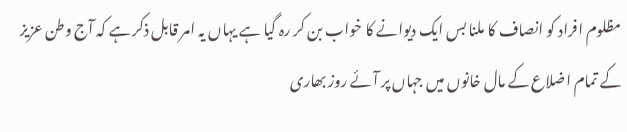مظلوم افراد کو انصاف کا ملنا بس ایک دیوانے کا خواب بن کر رہ گیا ہے یہاں یہ امر قابل ذکر ہے کہ آج وطن عزیز کے تمام اضلاع کے مال خانوں میں جہاں پر آئے روز بھاری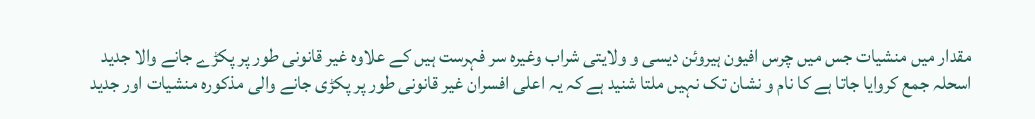مقدار میں منشیات جس میں چرس افیون ہیروئن دیسی و ولایتی شراب وغیرہ سر فہرست ہیں کے علاوہ غیر قانونی طور پر پکڑے جانے والا جدید اسحلہ جمع کروایا جاتا ہے کا نام و نشان تک نہیں ملتا شنید ہے کہ یہ اعلی افسران غیر قانونی طور پر پکڑی جانے والی مذکورہ منشیات اور جدید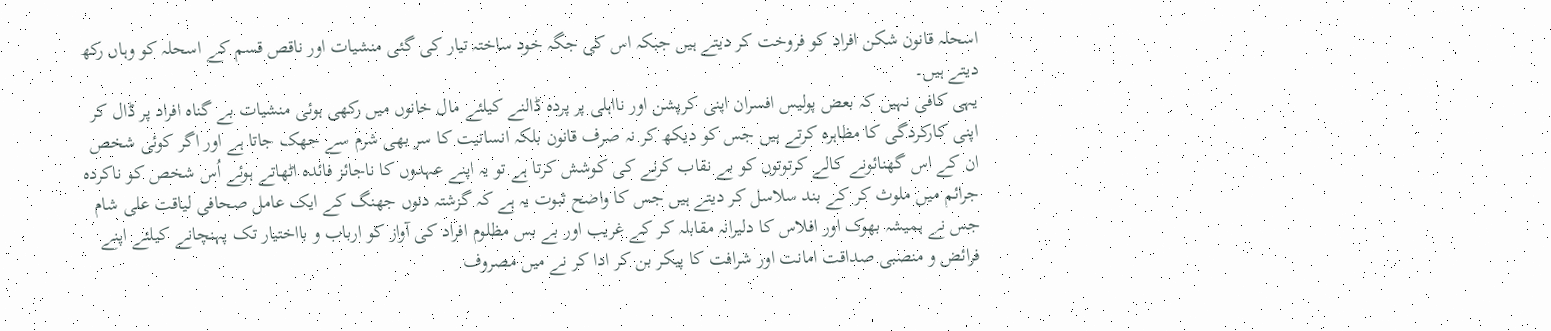اسحلہ قانون شکن افراد کو فروخت کر دیتے ہیں جبکہ اس کی جگہ خود ساختہ تیار کی گئی منشیات اور ناقص قسم کے اسحلہ کو وہاں رکھ دیتے ہیں۔
یہی کافی نہیں کہ بعض پولیس افسران اپنی کرپشن اور نااہلی پر پردہ ڈالنے کیلئے مال خانوں میں رکھی ہوئی منشیات بے گناہ افراد پر ڈال کر اپنی کارکردگی کا مظاہرہ کرتے ہیں جس کو دیکھ کر نہ صرف قانون بلکہ انسانیت کا سر بھی شرم سے جھک جاتا ہے اور اگر کوئی شخص ان کے اس گھنائونے کالے کرتوتوں کو بے نقاب کرنے کی کوشش کرتا ہے تو یہ اپنے عہدوں کا ناجائز فائدہ اٹھاتے ہوئے اُس شخص کو ناکردہ جرائم میں ملوث کر کے بند سلاسل کر دیتے ہیں جس کا واضح ثبوت یہ ہے کہ گزشتہ دنوں جھنگ کے ایک عامل صحافی لیاقت علی شام جس نے ہمیشہ بھوک اور افلاس کا دلیرانہ مقابلہ کر کے غریب اور بے بس مظلوم افراد کی آواز کو ارباب و بااختیار تک پہنچانے کیلئے اپنے فرائض و منصبی صداقت امانت اور شرافت کا پیکر بن کر ادا کر نے میں مصروف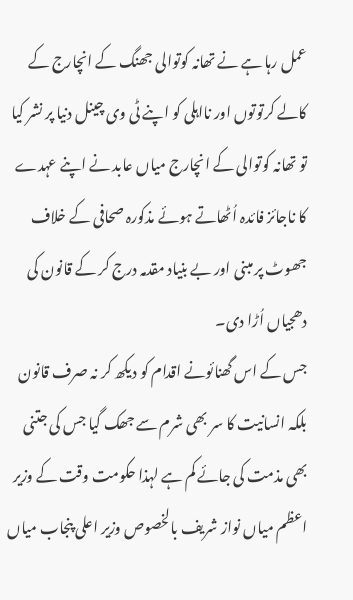عمل رہا ہے نے تھانہ کوتوالی جھنگ کے انچارج کے کالے کرتوتوں اور نااہلی کو اپنے ٹی وی چینل دنیا پر نشر کیا تو تھانہ کوتوالی کے انچارج میاں عابد نے اپنے عہدے کا ناجائز فائدہ اُٹھاتے ہوئے مذکورہ صحافی کے خلاف جھوٹ پر مبنی اور بے بنیاد مقدمہ درج کر کے قانون کی دھجیاں اُڑا دی۔
جس کے اس گھنائونے اقدام کو دیکھ کر نہ صرف قانون بلکہ انسانیت کا سر بھی شرم سے جھک گیا جس کی جتنی بھی مذمت کی جائے کم ہے لہذا حکومت وقت کے وزیر اعظم میاں نواز شریف بالخصوص وزیر اعلی پنجاب میاں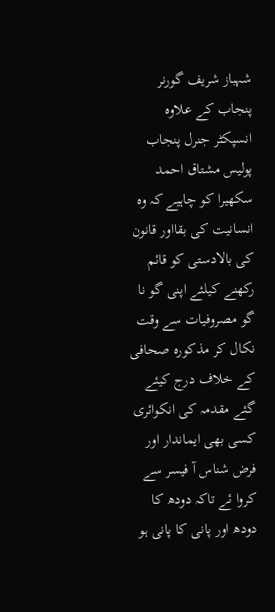شہباز شریف گورنر پنجاب کے علاوہ انسپکٹر جنرل پنجاب پولیس مشتاق احمد سکھیرا کو چاہیے کہ وہ انسانیت کی بقااور قانون کی بالادستی کو قائم رکھنے کیلئے اپنی گو نا گو مصروفیات سے وقت نکال کر مذکورہ صحافی کے خلاف درج کیئے گئے مقدمہ کی انکوائری کسی بھی ایماندار اور فرض شناس آ فیسر سے کروا ئے تاکہ دودھ کا دودھ اور پانی کا پانی ہو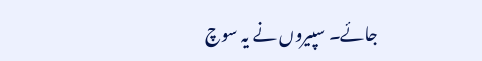جائے۔ سپیروں نے یہ سوچ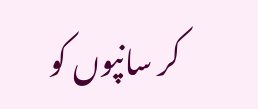کر سانپوں کو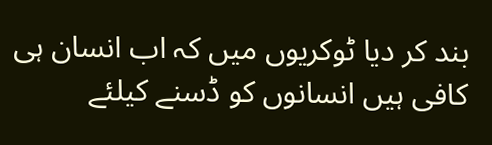بند کر دیا ٹوکریوں میں کہ اب انسان ہی کافی ہیں انسانوں کو ڈسنے کیلئے